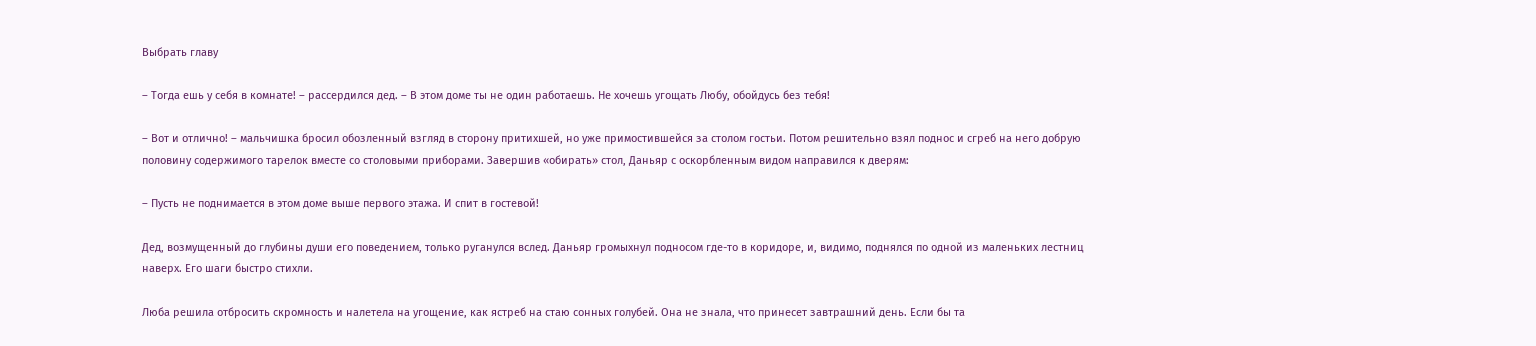Выбрать главу

– Тогда ешь у себя в комнате! – рассердился дед. – В этом доме ты не один работаешь. Не хочешь угощать Любу, обойдусь без тебя!

– Вот и отлично! – мальчишка бросил обозленный взгляд в сторону притихшей, но уже примостившейся за столом гостьи. Потом решительно взял поднос и сгреб на него добрую половину содержимого тарелок вместе со столовыми приборами. Завершив «обирать» стол, Даньяр с оскорбленным видом направился к дверям:

– Пусть не поднимается в этом доме выше первого этажа. И спит в гостевой!

Дед, возмущенный до глубины души его поведением, только руганулся вслед. Даньяр громыхнул подносом где-то в коридоре, и, видимо, поднялся по одной из маленьких лестниц наверх. Его шаги быстро стихли.

Люба решила отбросить скромность и налетела на угощение, как ястреб на стаю сонных голубей. Она не знала, что принесет завтрашний день. Если бы та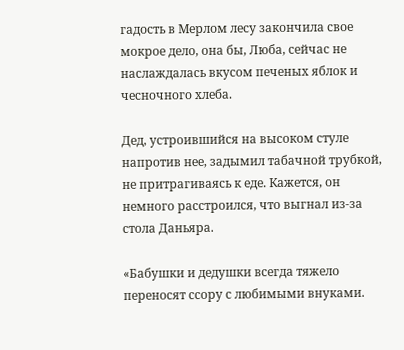гадость в Мерлом лесу закончила свое мокрое дело, она бы, Люба, сейчас не наслаждалась вкусом печеных яблок и чесночного хлеба.

Дед, устроившийся на высоком стуле напротив нее, задымил табачной трубкой, не притрагиваясь к еде. Кажется, он немного расстроился, что выгнал из-за стола Даньяра.

«Бабушки и дедушки всегда тяжело переносят ссору с любимыми внуками.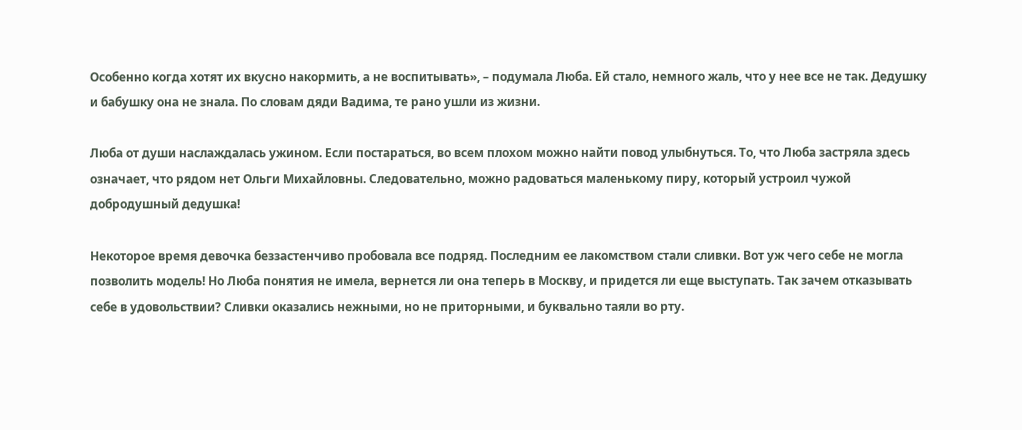Особенно когда хотят их вкусно накормить, а не воспитывать», – подумала Люба. Ей стало, немного жаль, что у нее все не так. Дедушку и бабушку она не знала. По словам дяди Вадима, те рано ушли из жизни.

Люба от души наслаждалась ужином. Если постараться, во всем плохом можно найти повод улыбнуться. То, что Люба застряла здесь означает, что рядом нет Ольги Михайловны. Следовательно, можно радоваться маленькому пиру, который устроил чужой добродушный дедушка!

Некоторое время девочка беззастенчиво пробовала все подряд. Последним ее лакомством стали сливки. Вот уж чего себе не могла позволить модель! Но Люба понятия не имела, вернется ли она теперь в Москву, и придется ли еще выступать. Так зачем отказывать себе в удовольствии? Сливки оказались нежными, но не приторными, и буквально таяли во рту.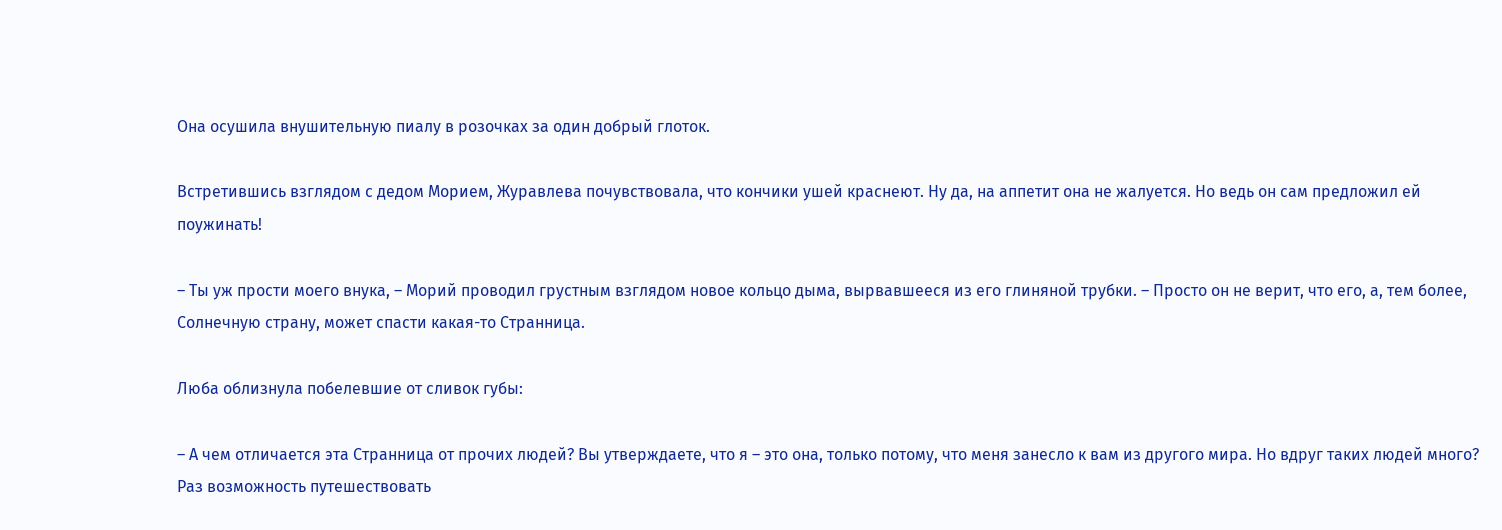Она осушила внушительную пиалу в розочках за один добрый глоток.

Встретившись взглядом с дедом Морием, Журавлева почувствовала, что кончики ушей краснеют. Ну да, на аппетит она не жалуется. Но ведь он сам предложил ей поужинать!

– Ты уж прости моего внука, – Морий проводил грустным взглядом новое кольцо дыма, вырвавшееся из его глиняной трубки. – Просто он не верит, что его, а, тем более, Солнечную страну, может спасти какая-то Странница.

Люба облизнула побелевшие от сливок губы:

– А чем отличается эта Странница от прочих людей? Вы утверждаете, что я – это она, только потому, что меня занесло к вам из другого мира. Но вдруг таких людей много? Раз возможность путешествовать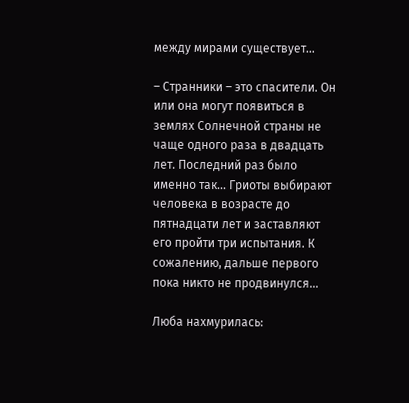между мирами существует…

– Странники – это спасители. Он или она могут появиться в землях Солнечной страны не чаще одного раза в двадцать лет. Последний раз было именно так… Гриоты выбирают человека в возрасте до пятнадцати лет и заставляют его пройти три испытания. К сожалению, дальше первого пока никто не продвинулся…

Люба нахмурилась: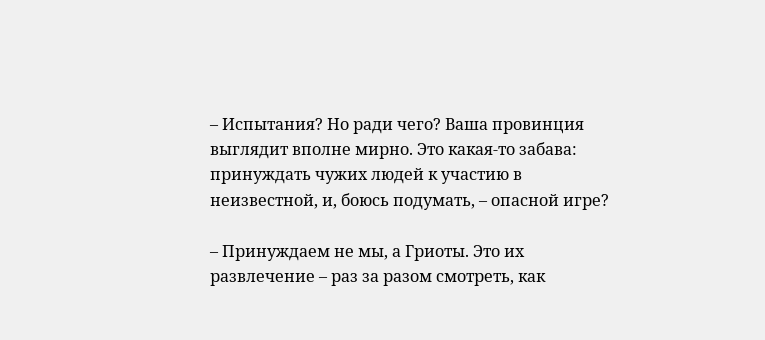– Испытания? Но ради чего? Ваша провинция выглядит вполне мирно. Это какая-то забава: принуждать чужих людей к участию в неизвестной, и, боюсь подумать, – опасной игре?

– Принуждаем не мы, а Гриоты. Это их развлечение – раз за разом смотреть, как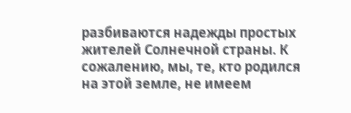разбиваются надежды простых жителей Солнечной страны. К сожалению, мы, те, кто родился на этой земле, не имеем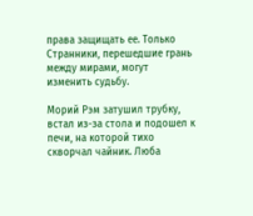права защищать ее. Только Странники, перешедшие грань между мирами, могут изменить судьбу.

Морий Рэм затушил трубку, встал из-за стола и подошел к печи, на которой тихо скворчал чайник. Люба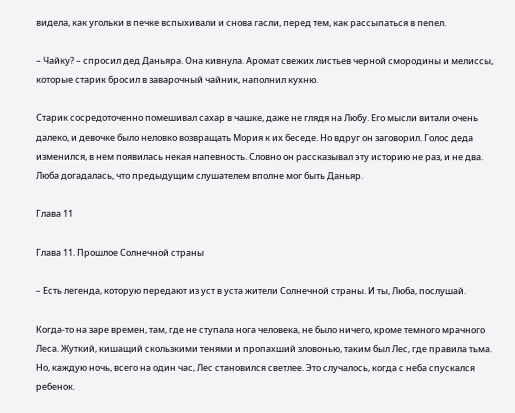видела, как угольки в печке вспыхивали и снова гасли, перед тем, как рассыпаться в пепел.

– Чайку? – спросил дед Даньяра. Она кивнула. Аромат свежих листьев черной смородины и мелиссы, которые старик бросил в заварочный чайник, наполнил кухню.

Старик сосредоточенно помешивал сахар в чашке, даже не глядя на Любу. Его мысли витали очень далеко, и девочке было неловко возвращать Мория к их беседе. Но вдруг он заговорил. Голос деда изменился, в нем появилась некая напевность. Словно он рассказывал эту историю не раз, и не два. Люба догадалась, что предыдущим слушателем вполне мог быть Даньяр.

Глава 11

Глава 11. Прошлое Солнечной страны

– Есть легенда, которую передают из уст в уста жители Солнечной страны. И ты, Люба, послушай.

Когда-то на заре времен, там, где не ступала нога человека, не было ничего, кроме темного мрачного Леса. Жуткий, кишащий скользкими тенями и пропахший зловонью, таким был Лес, где правила тьма. Но, каждую ночь, всего на один час, Лес становился светлее. Это случалось, когда с неба спускался ребенок.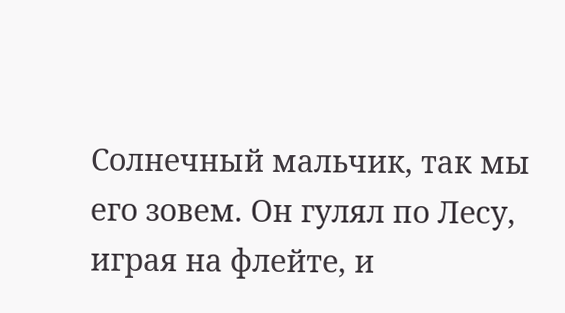Солнечный мальчик, так мы его зовем. Он гулял по Лесу, играя на флейте, и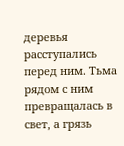деревья расступались перед ним. Тьма рядом с ним превращалась в свет, а грязь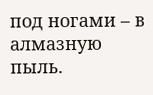под ногами – в алмазную пыль.